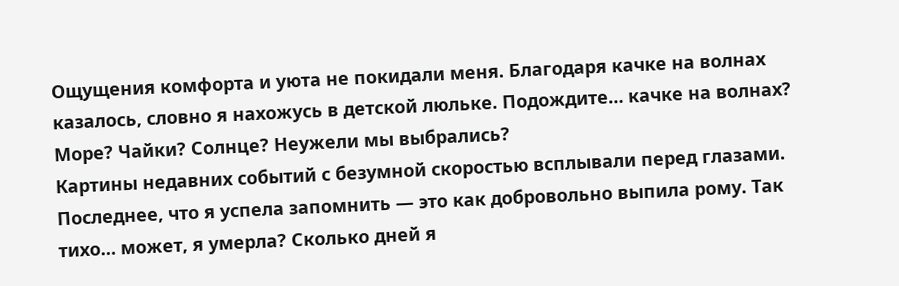Ощущения комфорта и уюта не покидали меня. Благодаря качке на волнах казалось, словно я нахожусь в детской люльке. Подождите… качке на волнах? Море? Чайки? Солнце? Неужели мы выбрались?
Картины недавних событий с безумной скоростью всплывали перед глазами. Последнее, что я успела запомнить — это как добровольно выпила рому. Так тихо… может, я умерла? Сколько дней я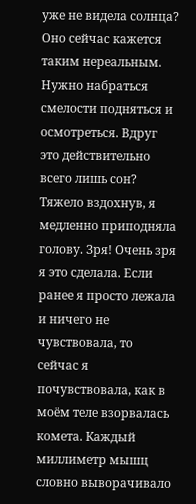уже не видела солнца? Оно сейчас кажется таким нереальным. Нужно набраться смелости подняться и осмотреться. Вдруг это действительно всего лишь сон?
Тяжело вздохнув, я медленно приподняла голову. Зря! Очень зря я это сделала. Если ранее я просто лежала и ничего не чувствовала, то сейчас я почувствовала, как в моём теле взорвалась комета. Каждый миллиметр мышц словно выворачивало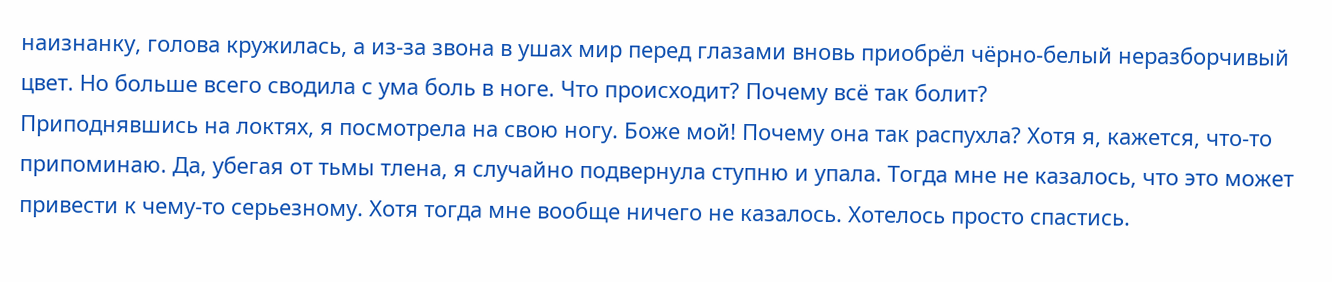наизнанку, голова кружилась, а из-за звона в ушах мир перед глазами вновь приобрёл чёрно-белый неразборчивый цвет. Но больше всего сводила с ума боль в ноге. Что происходит? Почему всё так болит?
Приподнявшись на локтях, я посмотрела на свою ногу. Боже мой! Почему она так распухла? Хотя я, кажется, что-то припоминаю. Да, убегая от тьмы тлена, я случайно подвернула ступню и упала. Тогда мне не казалось, что это может привести к чему-то серьезному. Хотя тогда мне вообще ничего не казалось. Хотелось просто спастись.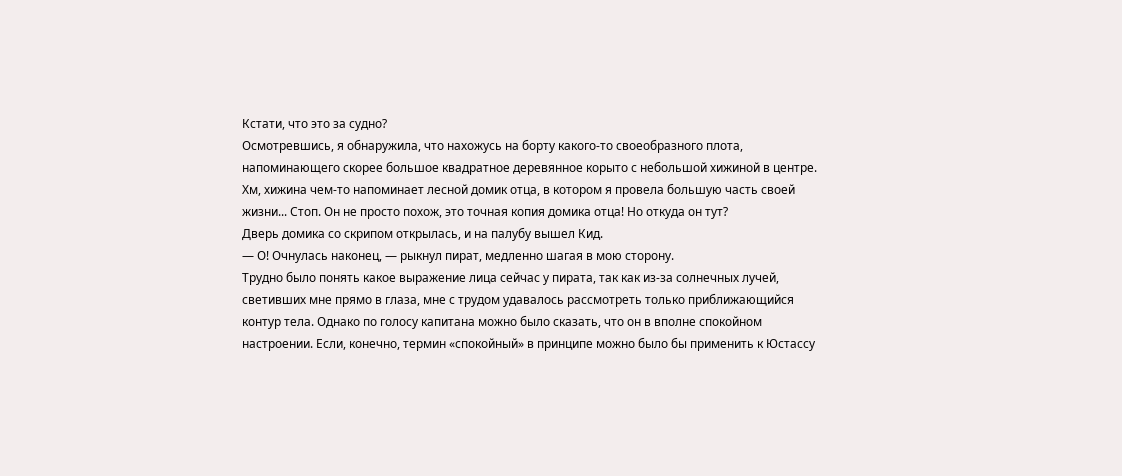Кстати, что это за судно?
Осмотревшись, я обнаружила, что нахожусь на борту какого-то своеобразного плота, напоминающего скорее большое квадратное деревянное корыто с небольшой хижиной в центре. Хм, хижина чем-то напоминает лесной домик отца, в котором я провела большую часть своей жизни... Стоп. Он не просто похож, это точная копия домика отца! Но откуда он тут?
Дверь домика со скрипом открылась, и на палубу вышел Кид.
— О! Очнулась наконец, — рыкнул пират, медленно шагая в мою сторону.
Трудно было понять какое выражение лица сейчас у пирата, так как из-за солнечных лучей, светивших мне прямо в глаза, мне с трудом удавалось рассмотреть только приближающийся контур тела. Однако по голосу капитана можно было сказать, что он в вполне спокойном настроении. Если, конечно, термин «спокойный» в принципе можно было бы применить к Юстассу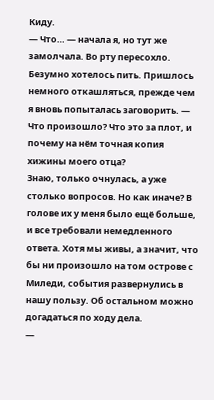Киду.
— Что… — начала я, но тут же замолчала. Во рту пересохло. Безумно хотелось пить. Пришлось немного откашляться, прежде чем я вновь попыталась заговорить. — Что произошло? Что это за плот, и почему на нём точная копия хижины моего отца?
Знаю, только очнулась, а уже столько вопросов. Но как иначе? В голове их у меня было ещё больше, и все требовали немедленного ответа. Хотя мы живы, а значит, что бы ни произошло на том острове с Миледи, события развернулись в нашу пользу. Об остальном можно догадаться по ходу дела.
—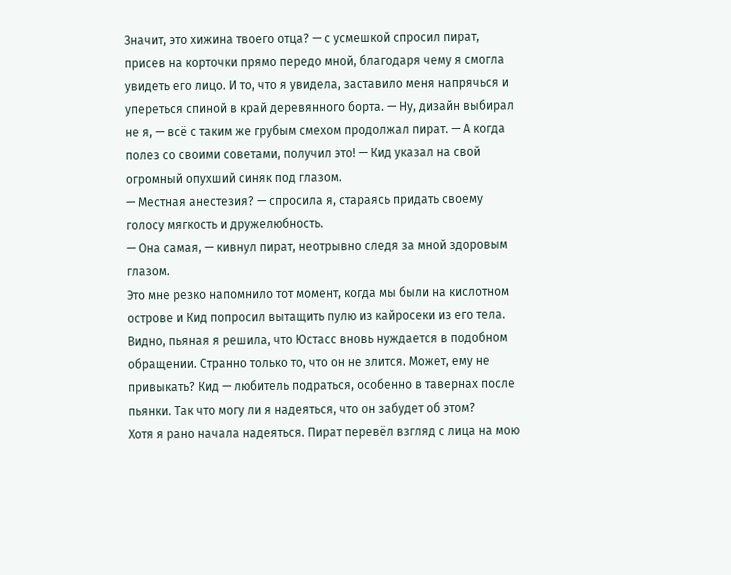Значит, это хижина твоего отца? — с усмешкой спросил пират, присев на корточки прямо передо мной, благодаря чему я смогла увидеть его лицо. И то, что я увидела, заставило меня напрячься и упереться спиной в край деревянного борта. — Ну, дизайн выбирал не я, — всё с таким же грубым смехом продолжал пират. — А когда полез со своими советами, получил это! — Кид указал на свой огромный опухший синяк под глазом.
— Местная анестезия? — спросила я, стараясь придать своему голосу мягкость и дружелюбность.
— Она самая, — кивнул пират, неотрывно следя за мной здоровым глазом.
Это мне резко напомнило тот момент, когда мы были на кислотном острове и Кид попросил вытащить пулю из кайросеки из его тела. Видно, пьяная я решила, что Юстасс вновь нуждается в подобном обращении. Странно только то, что он не злится. Может, ему не привыкать? Кид — любитель подраться, особенно в тавернах после пьянки. Так что могу ли я надеяться, что он забудет об этом?
Хотя я рано начала надеяться. Пират перевёл взгляд с лица на мою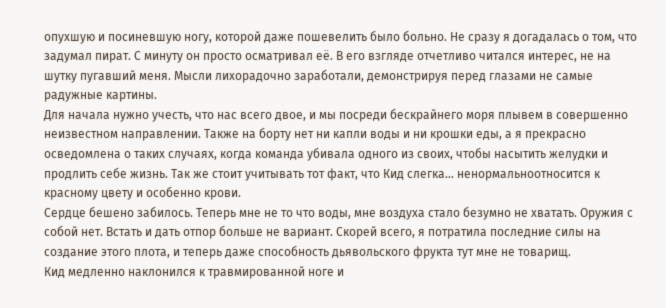опухшую и посиневшую ногу, которой даже пошевелить было больно. Не сразу я догадалась о том, что задумал пират. С минуту он просто осматривал её. В его взгляде отчетливо читался интерес, не на шутку пугавший меня. Мысли лихорадочно заработали, демонстрируя перед глазами не самые радужные картины.
Для начала нужно учесть, что нас всего двое, и мы посреди бескрайнего моря плывем в совершенно неизвестном направлении. Также на борту нет ни капли воды и ни крошки еды, а я прекрасно осведомлена о таких случаях, когда команда убивала одного из своих, чтобы насытить желудки и продлить себе жизнь. Так же стоит учитывать тот факт, что Кид слегка… ненормальноотносится к красному цвету и особенно крови.
Сердце бешено забилось. Теперь мне не то что воды, мне воздуха стало безумно не хватать. Оружия с собой нет. Встать и дать отпор больше не вариант. Скорей всего, я потратила последние силы на создание этого плота, и теперь даже способность дьявольского фрукта тут мне не товарищ.
Кид медленно наклонился к травмированной ноге и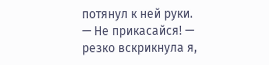потянул к ней руки.
— Не прикасайся! — резко вскрикнула я,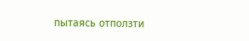пытаясь отползти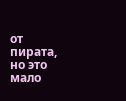от пирата, но это мало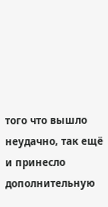того что вышло неудачно, так ещё и принесло дополнительную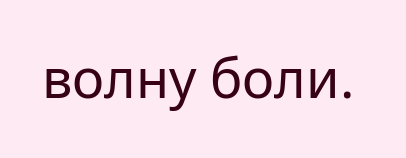волну боли.